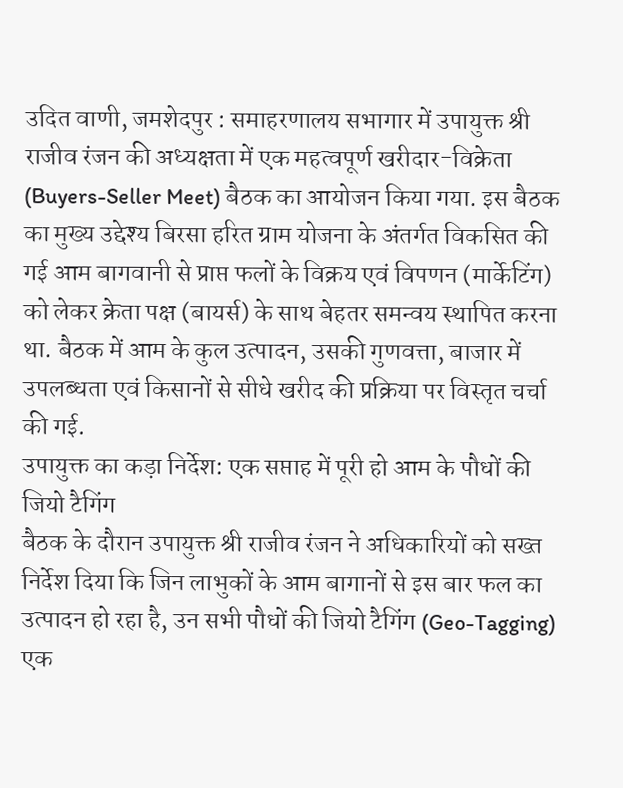उदित वाणी, जमशेदपुर : समाहरणालय सभागार में उपायुक्त श्री राजीव रंजन की अध्यक्षता में एक महत्वपूर्ण खरीदार-विक्रेता (Buyers-Seller Meet) बैठक का आयोजन किया गया. इस बैठक का मुख्य उद्देश्य बिरसा हरित ग्राम योजना के अंतर्गत विकसित की गई आम बागवानी से प्राप्त फलों के विक्रय एवं विपणन (मार्केटिंग) को लेकर क्रेता पक्ष (बायर्स) के साथ बेहतर समन्वय स्थापित करना था. बैठक में आम के कुल उत्पादन, उसकी गुणवत्ता, बाजार में उपलब्धता एवं किसानों से सीधे खरीद की प्रक्रिया पर विस्तृत चर्चा की गई.
उपायुक्त का कड़ा निर्देश: एक सप्ताह में पूरी हो आम के पौधों की जियो टैगिंग
बैठक के दौरान उपायुक्त श्री राजीव रंजन ने अधिकारियों को सख्त निर्देश दिया कि जिन लाभुकों के आम बागानों से इस बार फल का उत्पादन हो रहा है, उन सभी पौधों की जियो टैगिंग (Geo-Tagging) एक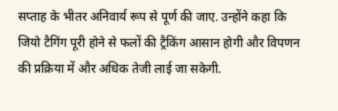सप्ताह के भीतर अनिवार्य रूप से पूर्ण की जाए. उन्होंने कहा कि जियो टैगिंग पूरी होने से फलों की ट्रैकिंग आसान होगी और विपणन की प्रक्रिया में और अधिक तेजी लाई जा सकेगी.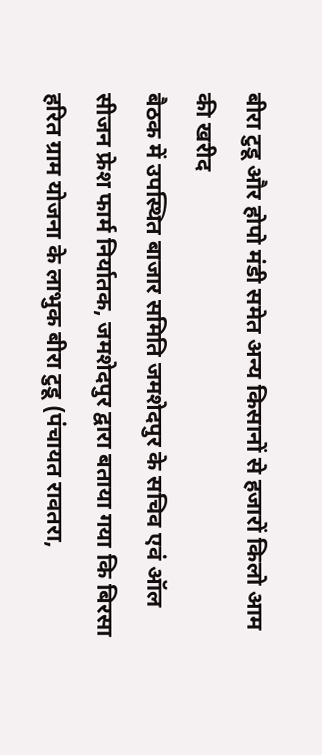बीरा टुडू और होपो मंडी समेत अन्य किसानों से हजारों किलो आम की खरीद
बैठक में उपस्थित बाजार समिति जमशेदपुर के सचिव एवं ऑल सीजन फ्रेश फार्म निर्यातक, जमशेदपुर द्वारा बताया गया कि बिरसा हरित ग्राम योजना के लाभुक बीरा टुडू (पंचायत रावतरा,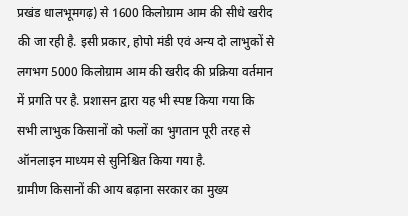प्रखंड धालभूमगढ़) से 1600 किलोग्राम आम की सीधे खरीद की जा रही है. इसी प्रकार, होपो मंडी एवं अन्य दो लाभुकों से लगभग 5000 किलोग्राम आम की खरीद की प्रक्रिया वर्तमान में प्रगति पर है. प्रशासन द्वारा यह भी स्पष्ट किया गया कि सभी लाभुक किसानों को फलों का भुगतान पूरी तरह से ऑनलाइन माध्यम से सुनिश्चित किया गया है.
ग्रामीण किसानों की आय बढ़ाना सरकार का मुख्य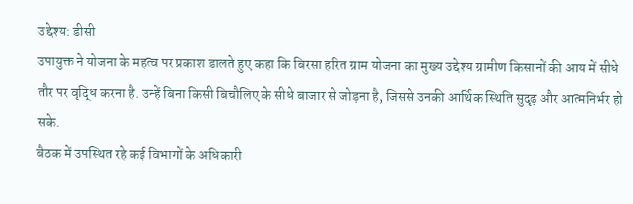उद्देश्य: डीसी
उपायुक्त ने योजना के महत्व पर प्रकाश डालते हुए कहा कि बिरसा हरित ग्राम योजना का मुख्य उद्देश्य ग्रामीण किसानों की आय में सीधे तौर पर वृद्धि करना है. उन्हें बिना किसी बिचौलिए के सीधे बाजार से जोड़ना है, जिससे उनकी आर्थिक स्थिति सुदृढ़ और आत्मनिर्भर हो सके.
बैठक में उपस्थित रहे कई विभागों के अधिकारी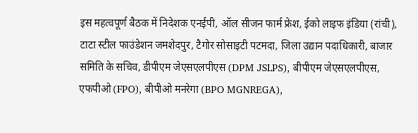इस महत्वपूर्ण बैठक में निदेशक एनईपी, ऑल सीजन फार्म फ्रेश, ईको लाइफ इंडिया (रांची), टाटा स्टील फाउंडेशन जमशेदपुर, टैगोर सोसाइटी पटमदा, जिला उद्यान पदाधिकारी, बाजार समिति के सचिव, डीपीएम जेएसएलपीएस (DPM JSLPS), बीपीएम जेएसएलपीएस, एफपीओ (FPO), बीपीओ मनरेगा (BPO MGNREGA),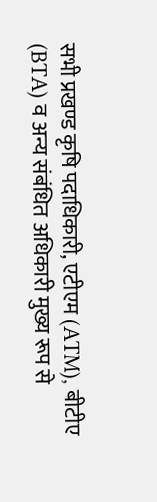सभी प्रखण्ड कृषि पदाधिकारी, एटीएम (ATM), बीटीए (BTA) व अन्य संबंधित अधिकारी मुख्य रूप से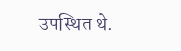उपस्थित थे.